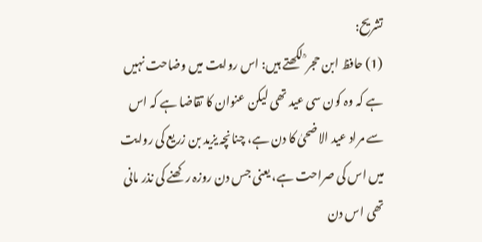تشریح:
(1) حافظ ابن حجر ؒ لکھتے ہیں: اس روایت میں وضاحت نہیں ہے کہ وہ کون سی عید تھی لیکن عنوان کا تقاضا ہے کہ اس سے مراد عید الاضحیٰ کا دن ہے، چنانچہ یزید بن زریع کی روایت میں اس کی صراحت ہے، یعنی جس دن روزہ رکھنے کی نذر مانی تھی اس دن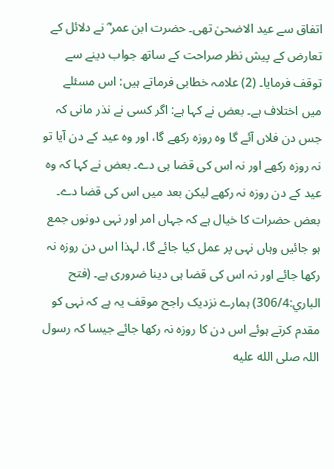اتفاق سے عید الاضحیٰ تھی۔ حضرت ابن عمر ؓ نے دلائل کے تعارض کے پیش نظر صراحت کے ساتھ جواب دینے سے توقف فرمایا۔ (2) علامہ خطابی فرماتے ہیں: اس مسئلے میں اختلاف ہے۔ بعض نے کہا ہے: اگر کسی نے نذر مانی کہ جس دن فلاں آئے گا وہ روزہ رکھے گا، اور وہ عید کے دن آیا تو نہ روزہ رکھے اور نہ اس کی قضا ہی دے۔ بعض نے کہا کہ وہ عید کے دن روزہ نہ رکھے لیکن بعد میں اس کی قضا دے۔ بعض حضرات کا خیال ہے کہ جہاں امر اور نہی دونوں جمع ہو جائیں وہاں نہی پر عمل کیا جائے گا، لہذا اس دن روزہ نہ رکھا جائے اور نہ اس کی قضا ہی دینا ضروری ہے۔ (فتح الباري:306/4) ہمارے نزدیک راجح موقف یہ ہے کہ نہی کو مقدم کرتے ہوئے اس دن کا روزہ نہ رکھا جائے جیسا کہ رسول اللہ صلى الله عليه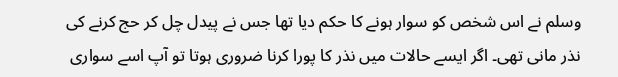وسلم نے اس شخص کو سوار ہونے کا حکم دیا تھا جس نے پیدل چل کر حج کرنے کی نذر مانی تھی۔ اگر ایسے حالات میں نذر کا پورا کرنا ضروری ہوتا تو آپ اسے سواری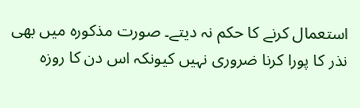استعمال کرنے کا حکم نہ دیتے۔ صورت مذکورہ میں بھی نذر کا پورا کرنا ضروری نہیں کیونکہ اس دن کا روزہ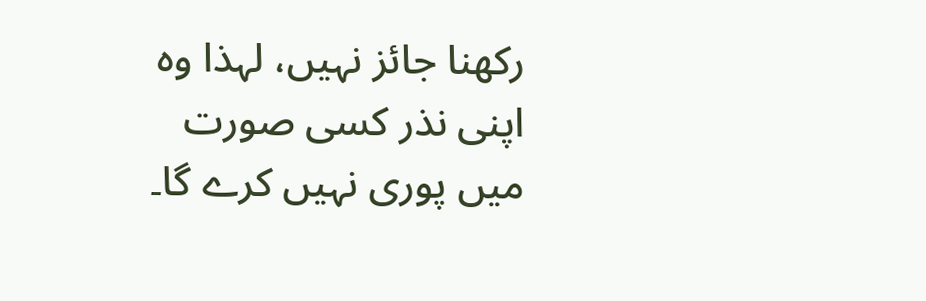رکھنا جائز نہیں، لہذا وہ اپنی نذر کسی صورت میں پوری نہیں کرے گا۔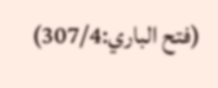(فتح الباري:307/4)